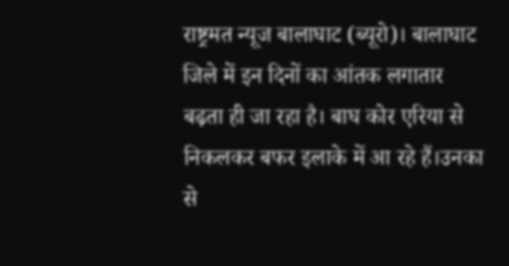राष्ट्रमत न्यूज बालाघाट (ब्यूरो)। बालाघाट जिले में इन दिनों का आंतक लगातार बढ़ता ही जा रहा है। बाघ कोर एरिया से निकलकर बफर इलाके में आ रहे हैं।उनका से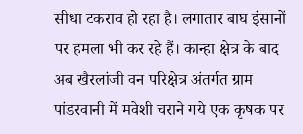सीधा टकराव हो रहा है। लगातार बाघ इंसानों पर हमला भी कर रहे हैं। कान्हा क्षेत्र के बाद अब खैरलांजी वन परिक्षेत्र अंतर्गत ग्राम पांडरवानी में मवेशी चराने गये एक कृषक पर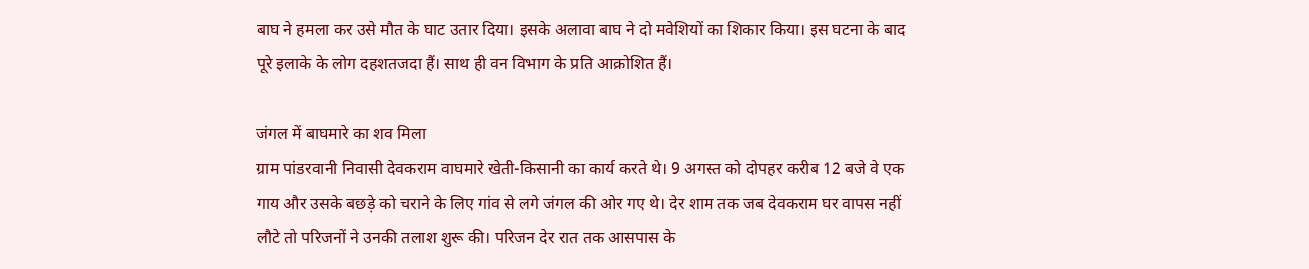बाघ ने हमला कर उसे मौत के घाट उतार दिया। इसके अलावा बाघ ने दो मवेशियों का शिकार किया। इस घटना के बाद पूरे इलाके के लोग दहशतजदा हैं। साथ ही वन विभाग के प्रति आक्रोशित हैं।

जंगल में बाघमारे का शव मिला
ग्राम पांडरवानी निवासी देवकराम वाघमारे खेती-किसानी का कार्य करते थे। 9 अगस्त को दोपहर करीब 12 बजे वे एक गाय और उसके बछड़े को चराने के लिए गांव से लगे जंगल की ओर गए थे। देर शाम तक जब देवकराम घर वापस नहीं लौटे तो परिजनों ने उनकी तलाश शुरू की। परिजन देर रात तक आसपास के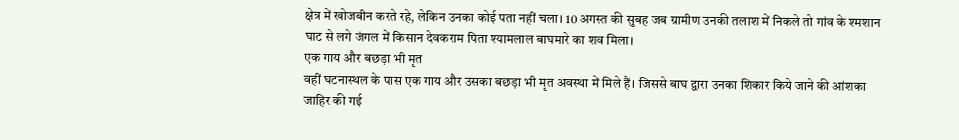क्षेत्र में खोजबीन करते रहे, लेकिन उनका कोई पता नहीं चला। 10 अगस्त की सुबह जब ग्रामीण उनकी तलाश में निकले तो गांव के श्मशान घाट से लगे जंगल में किसान देवकराम पिता श्यामलाल बाघमारे का शव मिला।
एक गाय और बछड़ा भी मृत
वहीं घटनास्थल के पास एक गाय और उसका बछड़ा भी मृत अवस्था में मिले हैं। जिससे बाघ द्वारा उनका शिकार किये जाने की आंशका जाहिर की गई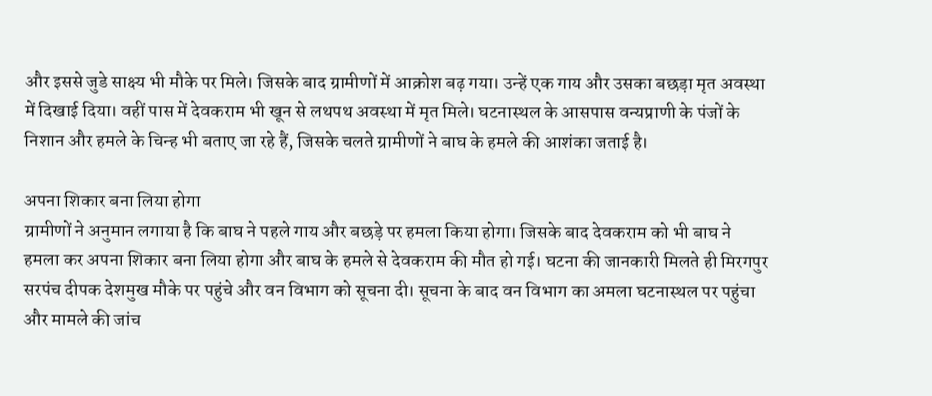और इससे जुडे साक्ष्य भी मौके पर मिले। जिसके बाद ग्रामीणों में आक्रोश बढ़ गया। उन्हें एक गाय और उसका बछड़ा मृत अवस्था में दिखाई दिया। वहीं पास में देवकराम भी खून से लथपथ अवस्था में मृत मिले। घटनास्थल के आसपास वन्यप्राणी के पंजों के निशान और हमले के चिन्ह भी बताए जा रहे हैं, जिसके चलते ग्रामीणों ने बाघ के हमले की आशंका जताई है।

अपना शिकार बना लिया होगा
ग्रामीणों ने अनुमान लगाया है कि बाघ ने पहले गाय और बछड़े पर हमला किया होगा। जिसके बाद देवकराम को भी बाघ ने हमला कर अपना शिकार बना लिया होगा और बाघ के हमले से देवकराम की मौत हो गई। घटना की जानकारी मिलते ही मिरगपुर सरपंच दीपक देशमुख मौके पर पहुंचे और वन विभाग को सूचना दी। सूचना के बाद वन विभाग का अमला घटनास्थल पर पहुंचा और मामले की जांच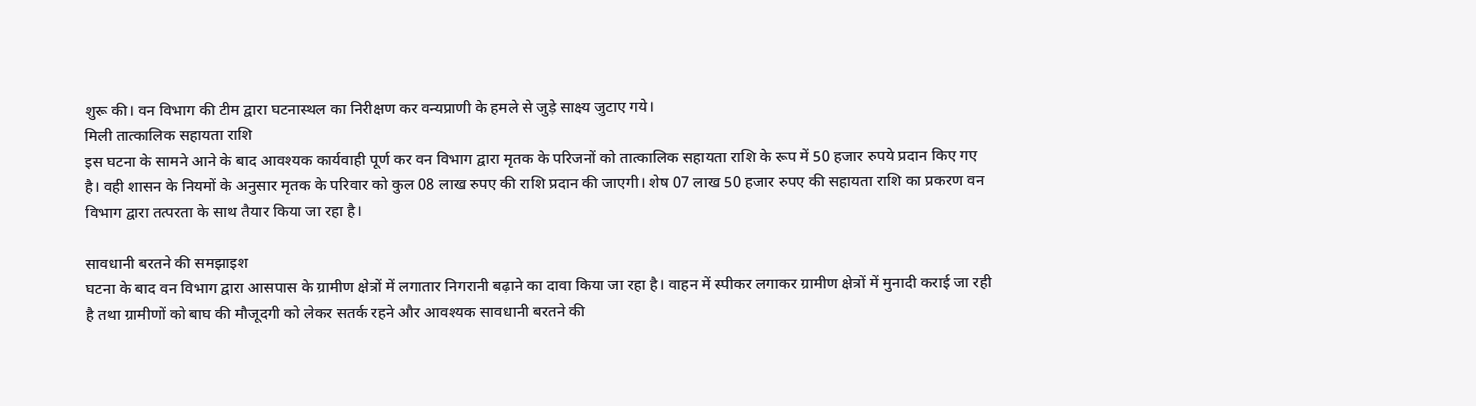शुरू की। वन विभाग की टीम द्वारा घटनास्थल का निरीक्षण कर वन्यप्राणी के हमले से जुड़े साक्ष्य जुटाए गये।
मिली तात्कालिक सहायता राशि
इस घटना के सामने आने के बाद आवश्यक कार्यवाही पूर्ण कर वन विभाग द्वारा मृतक के परिजनों को तात्कालिक सहायता राशि के रूप में 50 हजार रुपये प्रदान किए गए है। वही शासन के नियमों के अनुसार मृतक के परिवार को कुल 08 लाख रुपए की राशि प्रदान की जाएगी। शेष 07 लाख 50 हजार रुपए की सहायता राशि का प्रकरण वन विभाग द्वारा तत्परता के साथ तैयार किया जा रहा है।

सावधानी बरतने की समझाइश
घटना के बाद वन विभाग द्वारा आसपास के ग्रामीण क्षेत्रों में लगातार निगरानी बढ़ाने का दावा किया जा रहा है। वाहन में स्पीकर लगाकर ग्रामीण क्षेत्रों में मुनादी कराई जा रही है तथा ग्रामीणों को बाघ की मौजूदगी को लेकर सतर्क रहने और आवश्यक सावधानी बरतने की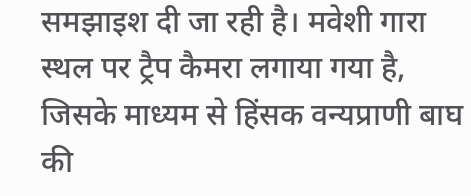समझाइश दी जा रही है। मवेशी गारा स्थल पर ट्रैप कैमरा लगाया गया है, जिसके माध्यम से हिंसक वन्यप्राणी बाघ की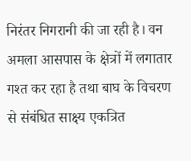निरंतर निगरानी की जा रही है। वन अमला आसपास के क्षेत्रों में लगातार गश्त कर रहा है तथा बाघ के विचरण से संबंधित साक्ष्य एकत्रित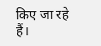किए जा रहे हैं।